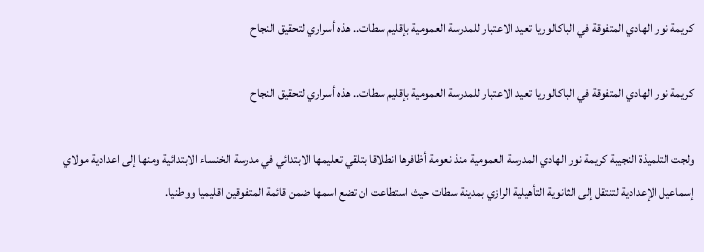كريمة نور الهادي المتفوقة في الباكالوريا تعيد الاعتبار للمدرسة العمومية بإقليم سطات.. هذه أسراري لتحقيق النجاح

كريمة نور الهادي المتفوقة في الباكالوريا تعيد الاعتبار للمدرسة العمومية بإقليم سطات.. هذه أسراري لتحقيق النجاح

ولجت التلميذة النجيبة كريمة نور الهادي المدرسة العمومية منذ نعومة أظافرها انطلاقا بتلقي تعليمها الابتدائي في مدرسة الخنساء الابتدائية ومنها إلى اعدادية مولاي إسماعيل الإعدادية لتنتقل إلى الثانوية التأهيلية الرازي بمدينة سطات حيث استطاعت ان تضع اسمها ضمن قائمة المتفوقين اقليميا ووطنيا.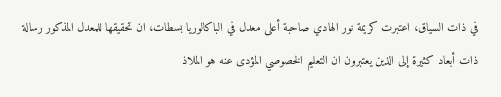في ذات السياق، اعتبرت كريمة نور الهادي صاحبة أعلى معدل في الباكالوريا بسطات، ان تحقيقها للمعدل المذكور رسالة ذات أبعاد كثيرة إلى الذين يعتبرون ان التعليم الخصوصي المؤدى عنه هو الملاذ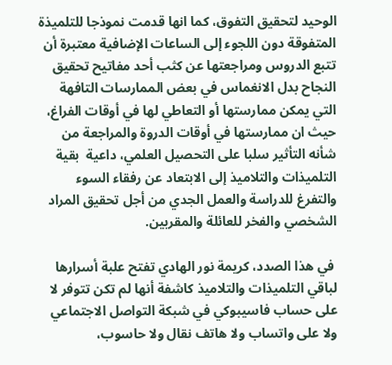الوحيد لتحقيق التفوق، كما انها قدمت نموذجا للتلميذة المتفوقة دون اللجوء إلى الساعات الإضافية معتبرة أن تتبع الدروس ومراجعتها عن كثب أحد مفاتيح تحقيق النجاح بدل الانغماس في بعض الممارسات التافهة التي يمكن ممارستها أو التعاطي لها في أوقات الفراغ، حيث ان ممارستها في أوقات الدروة والمراجعة من شأنه التأثير سلبا على التحصيل العلمي، داعية  بقية التلميذات والتلاميذ إلى الابتعاد عن رفقاء السوء والتفرغ للدراسة والعمل الجدي من أجل تحقيق المراد الشخصي والفخر للعائلة والمقربين.

 في هذا الصدد، كريمة نور الهادي تفتح علبة أسرارها لباقي التلميذات والتلاميذ كاشفة أنها لم تكن تتوفر لا على حساب فاسيبوكي في شبكة التواصل الاجتماعي ولا على واتساب ولا هاتف نقال ولا حاسوب،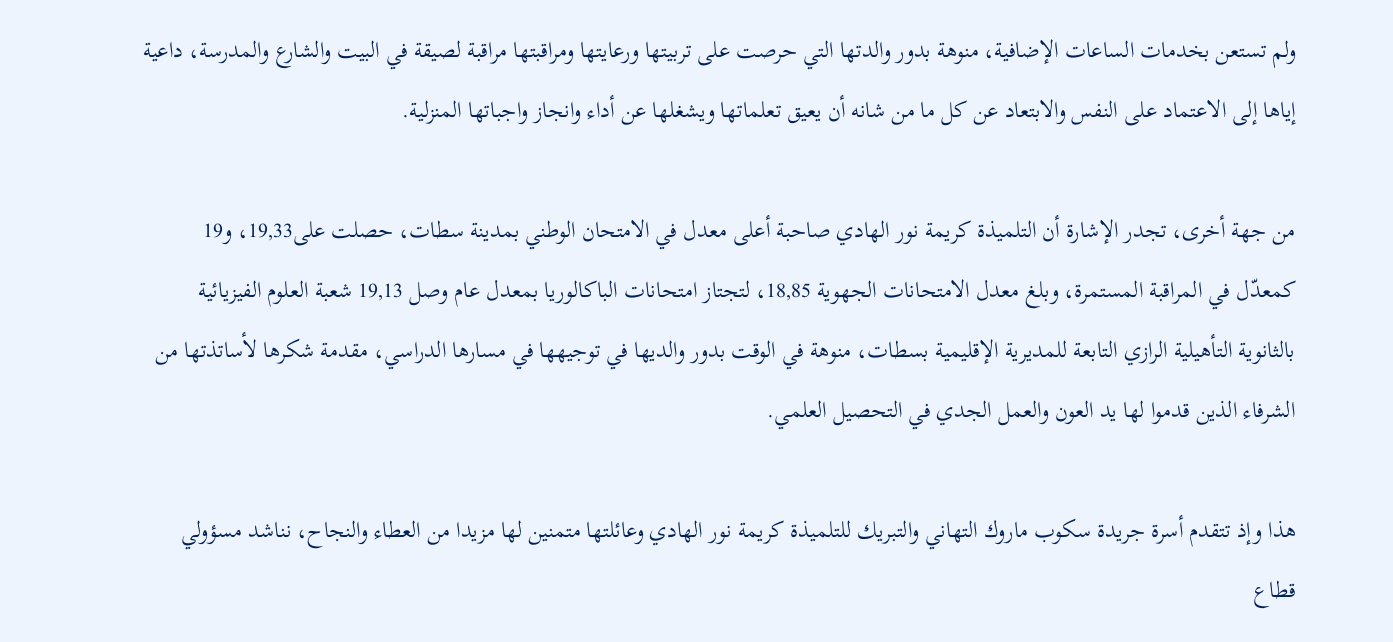ولم تستعن بخدمات الساعات الإضافية، منوهة بدور والدتها التي حرصت على تربيتها ورعايتها ومراقبتها مراقبة لصيقة في البيت والشارع والمدرسة، داعية إياها إلى الاعتماد على النفس والابتعاد عن كل ما من شانه أن يعيق تعلماتها ويشغلها عن أداء وانجاز واجباتها المنزلية.

من جهة أخرى، تجدر الإشارة أن التلميذة كريمة نور الهادي صاحبة أعلى معدل في الامتحان الوطني بمدينة سطات، حصلت على19,33، و19 كمعدّل في المراقبة المستمرة، وبلغ معدل الامتحانات الجهوية 18,85، لتجتاز امتحانات الباكالوريا بمعدل عام وصل 19,13 شعبة العلوم الفيزيائية بالثانوية التأهيلية الرازي التابعة للمديرية الإقليمية بسطات، منوهة في الوقت بدور والديها في توجيهها في مسارها الدراسي، مقدمة شكرها لأساتذتها من الشرفاء الذين قدموا لها يد العون والعمل الجدي في التحصيل العلمي.

هذا وإذ تتقدم أسرة جريدة سكوب ماروك التهاني والتبريك للتلميذة كريمة نور الهادي وعائلتها متمنين لها مزيدا من العطاء والنجاح، نناشد مسؤولي قطاع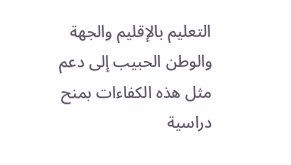التعليم بالإقليم والجهة والوطن الحبيب إلى دعم مثل هذه الكفاءات بمنح دراسية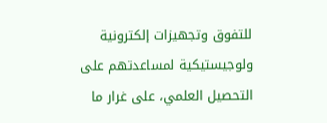للتفوق وتجهيزات إلكترونية ولوجيستيكية لمساعدتهم على التحصيل العلمي، على غرار ما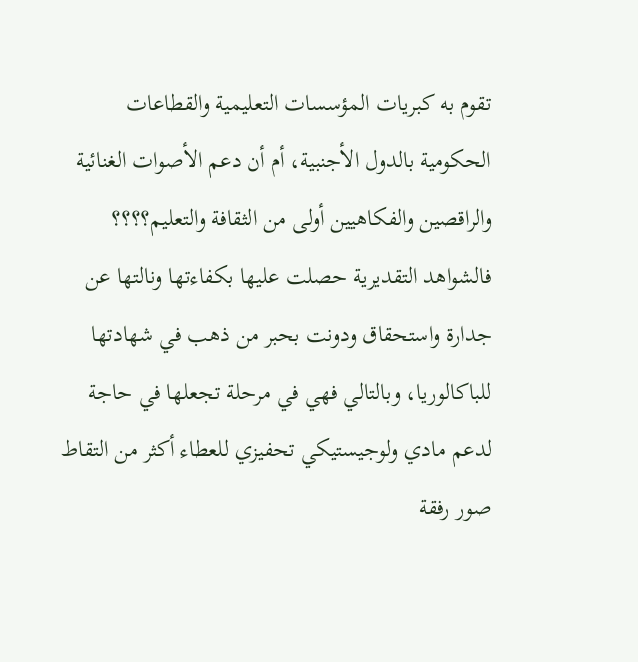تقوم به كبريات المؤسسات التعليمية والقطاعات الحكومية بالدول الأجنبية، أم أن دعم الأصوات الغنائية والراقصين والفكاهيين أولى من الثقافة والتعليم؟؟؟؟ فالشواهد التقديرية حصلت عليها بكفاءتها ونالتها عن جدارة واستحقاق ودونت بحبر من ذهب في شهادتها للباكالوريا، وبالتالي فهي في مرحلة تجعلها في حاجة لدعم مادي ولوجيستيكي تحفيزي للعطاء أكثر من التقاط صور رفقة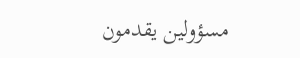مسؤولين يقدمون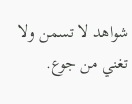شواهد لا تسمن ولا تغني من جوع.